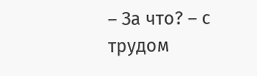– За что? – с трудом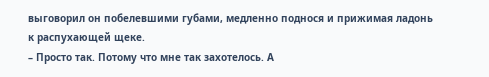выговорил он побелевшими губами, медленно поднося и прижимая ладонь к распухающей щеке.
– Просто так. Потому что мне так захотелось. А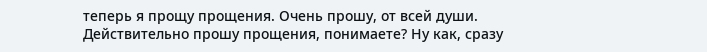теперь я прощу прощения. Очень прошу, от всей души. Действительно прошу прощения, понимаете? Ну как, сразу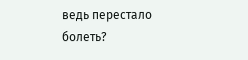ведь перестало болеть?